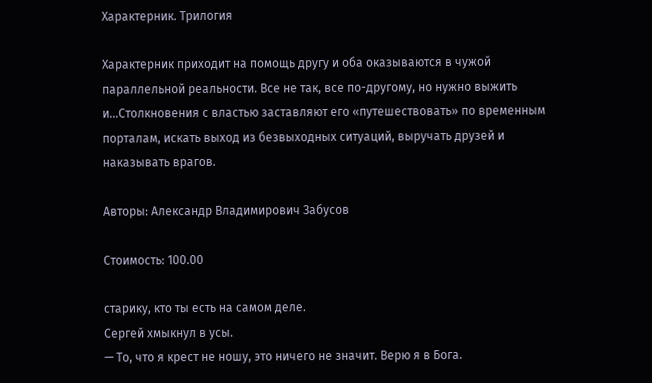Характерник. Трилогия

Характерник приходит на помощь другу и оба оказываются в чужой параллельной реальности. Все не так, все по-другому, но нужно выжить и…Столкновения с властью заставляют его «путешествовать» по временным порталам, искать выход из безвыходных ситуаций, выручать друзей и наказывать врагов.

Авторы: Александр Владимирович Забусов

Стоимость: 100.00

старику, кто ты есть на самом деле.
Сергей хмыкнул в усы.
— То, что я крест не ношу, это ничего не значит. Верю я в Бога.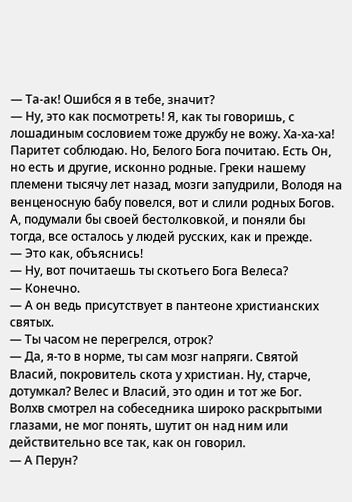— Та-ак! Ошибся я в тебе, значит?
— Ну, это как посмотреть! Я, как ты говоришь, с лошадиным сословием тоже дружбу не вожу. Ха-ха-ха! Паритет соблюдаю. Но, Белого Бога почитаю. Есть Он, но есть и другие, исконно родные. Греки нашему племени тысячу лет назад, мозги запудрили, Володя на венценосную бабу повелся, вот и слили родных Богов. А, подумали бы своей бестолковкой, и поняли бы тогда, все осталось у людей русских, как и прежде.
— Это как, объяснись!
— Ну, вот почитаешь ты скотьего Бога Велеса?
— Конечно.
— А он ведь присутствует в пантеоне христианских святых.
— Ты часом не перегрелся, отрок?
— Да, я-то в норме, ты сам мозг напряги. Святой Власий, покровитель скота у христиан. Ну, старче, дотумкал? Велес и Власий, это один и тот же Бог.
Волхв смотрел на собеседника широко раскрытыми глазами, не мог понять, шутит он над ним или действительно все так, как он говорил.
— А Перун?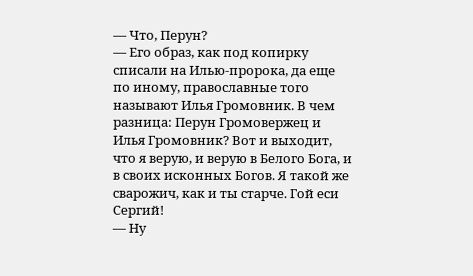— Что, Перун?
— Его образ, как под копирку списали на Илью-пророка, да еще по иному, православные того называют Илья Громовник. В чем разница: Перун Громовержец и Илья Громовник? Вот и выходит, что я верую, и верую в Белого Бога, и в своих исконных Богов. Я такой же сварожич, как и ты старче. Гой еси Сергий!
— Ну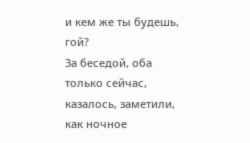и кем же ты будешь, гой?
За беседой, оба только сейчас, казалось, заметили, как ночное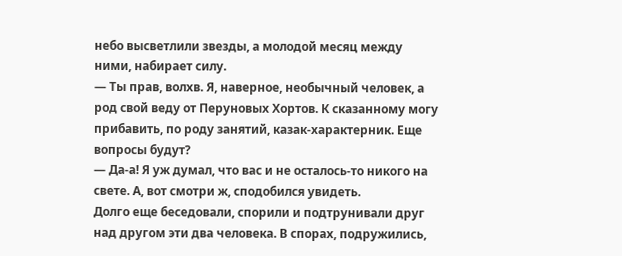небо высветлили звезды, а молодой месяц между ними, набирает силу.
— Ты прав, волхв. Я, наверное, необычный человек, а род свой веду от Перуновых Хортов. К сказанному могу прибавить, по роду занятий, казак-характерник. Еще вопросы будут?
— Да-а! Я уж думал, что вас и не осталось-то никого на свете. А, вот смотри ж, сподобился увидеть.
Долго еще беседовали, спорили и подтрунивали друг над другом эти два человека. В спорах, подружились,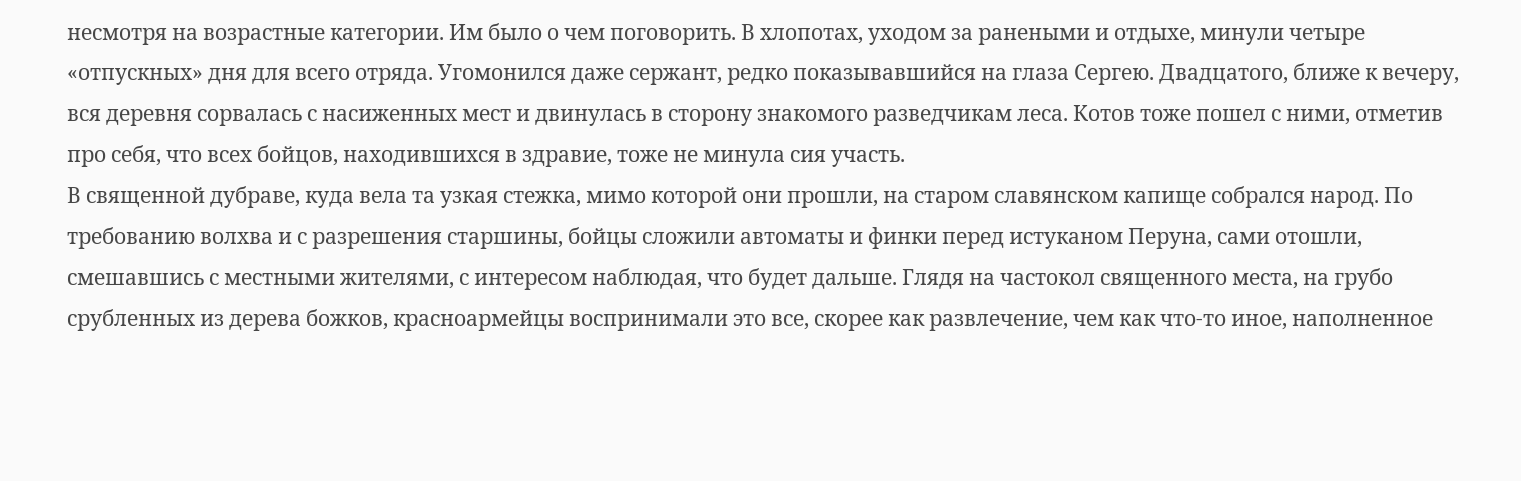несмотря на возрастные категории. Им было о чем поговорить. В хлопотах, уходом за ранеными и отдыхе, минули четыре «отпускных» дня для всего отряда. Угомонился даже сержант, редко показывавшийся на глаза Сергею. Двадцатого, ближе к вечеру, вся деревня сорвалась с насиженных мест и двинулась в сторону знакомого разведчикам леса. Котов тоже пошел с ними, отметив про себя, что всех бойцов, находившихся в здравие, тоже не минула сия участь.
В священной дубраве, куда вела та узкая стежка, мимо которой они прошли, на старом славянском капище собрался народ. По требованию волхва и с разрешения старшины, бойцы сложили автоматы и финки перед истуканом Перуна, сами отошли, смешавшись с местными жителями, с интересом наблюдая, что будет дальше. Глядя на частокол священного места, на грубо срубленных из дерева божков, красноармейцы воспринимали это все, скорее как развлечение, чем как что-то иное, наполненное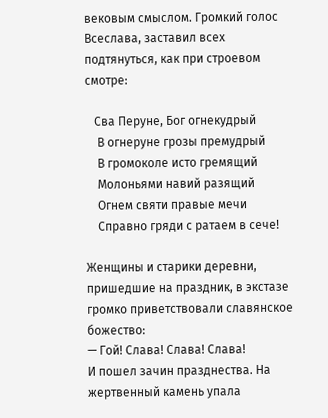вековым смыслом. Громкий голос Всеслава, заставил всех подтянуться, как при строевом смотре:

   Сва Перуне, Бог огнекудрый
    В огнеруне грозы премудрый
    В громоколе исто гремящий
    Молоньями навий разящий
    Огнем святи правые мечи
    Справно гряди с ратаем в сече!

Женщины и старики деревни, пришедшие на праздник, в экстазе громко приветствовали славянское божество:
— Гой! Слава! Слава! Слава!
И пошел зачин празднества. На жертвенный камень упала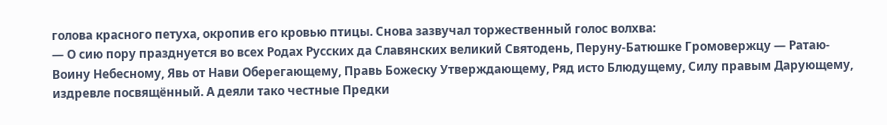голова красного петуха, окропив его кровью птицы. Снова зазвучал торжественный голос волхва:
— О сию пору празднуется во всех Родах Русских да Славянских великий Святодень, Перуну-Батюшке Громовержцу — Ратаю-Воину Небесному, Явь от Нави Оберегающему, Правь Божеску Утверждающему, Ряд исто Блюдущему, Силу правым Дарующему, издревле посвящённый. А деяли тако честные Предки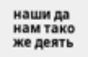наши да нам тако же деять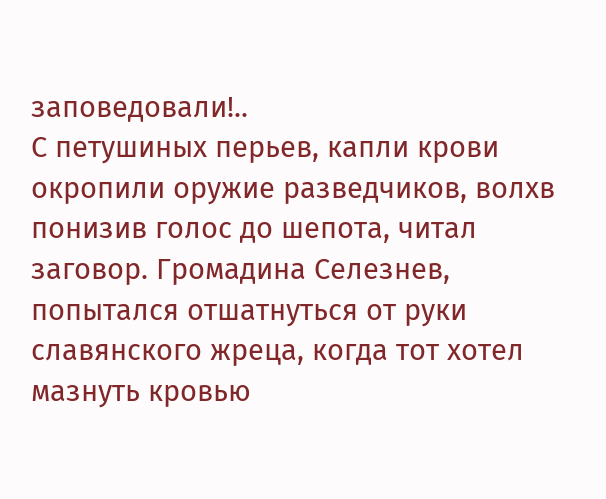заповедовали!..
С петушиных перьев, капли крови окропили оружие разведчиков, волхв понизив голос до шепота, читал заговор. Громадина Селезнев, попытался отшатнуться от руки славянского жреца, когда тот хотел мазнуть кровью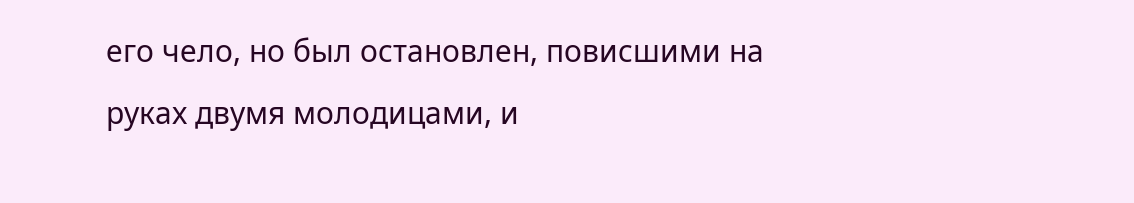его чело, но был остановлен, повисшими на руках двумя молодицами, и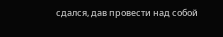сдался, дав провести над собой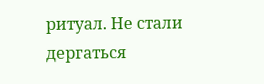ритуал. Не стали дергаться